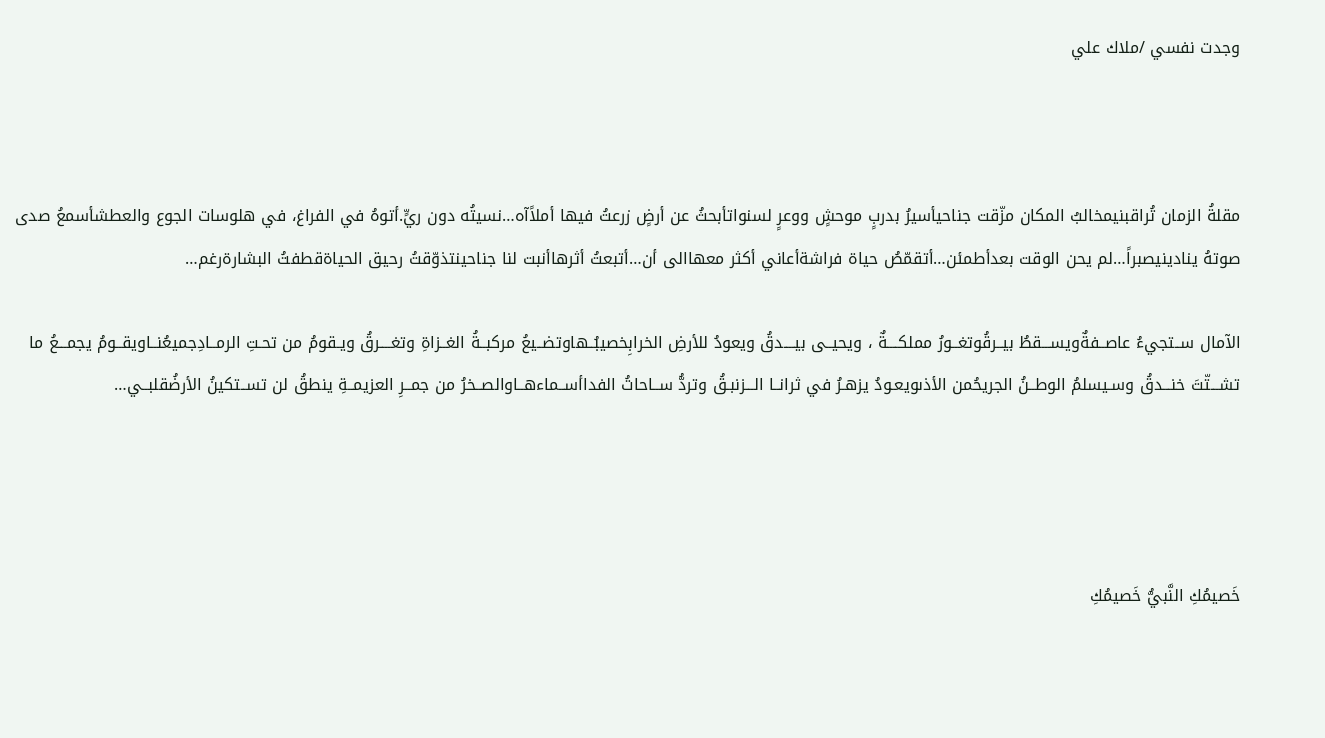وجدت نفسي /ملاك علي



مقلةُ الزمان تُراقبنيمخالبُ المكان مزّقت جناحيأسيرُ بدربٍ موحشٍ ووعرٍ لسنواتأبحثُ عن أرضٍ زرعتُ فيها أملاًآه…نسيتُه دون ريٍّ.أتوهُ في الفراغ، في هلوسات الجوع والعطشأسمعُ صدى صوتهُ ينادينيصبراً…لم يحن الوقت بعدأطمئن…أتقمّصُ حياة فراشةأعاني أكثر معهاالى أن…أتبعتُ أثرهاأنبت لنا جناحينتذوّقتُ رحيق الحياةقطفتُ البشارةرغم…

الآمال ســتجيءُ عاصــفةٌويســـقطُ بيــرقُوتغــورُ مملكــــةٌ ، ويحيــى بيــــدقُ ويعودُ للأرضِ الخرابِخصيبُــهاوتضــيعُ مركبــةُ الغــزاةِ وتغــــرقُ ويـقومُ من تحـتِ الرمــادِجميعُنــاويقــومُ يجمـــعُ ما تشـــتّتَ خنـــدقُ وسـيسلمُ الوطــنُ الجريحُمن الأذىويعـودُ يزهـرُ في ثرانــا الـــزنبـقُ وتردُّ ســاحاتُ الفداأســماءهــاوالصــخرُ من جمــرِ العزيمــةِ ينطقُ لن تســتكينُ الأرضُقلبــي…




خَصيمُكِ النَّبيُّ خَصيمُكِ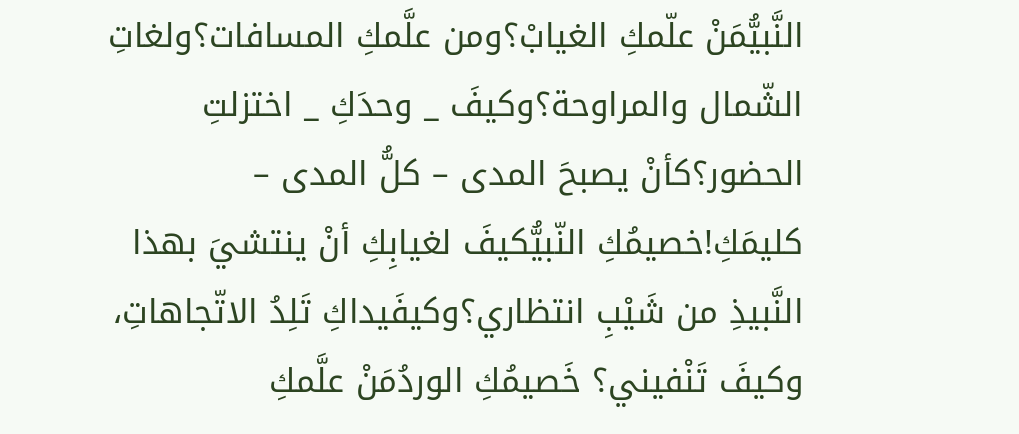النَّبيُّمَنْ علّمكِ الغيابْ؟ومن علَّمكِ المسافات؟ولغاتِ الشّمال والمراوحة؟وكيفَ _ وحدَكِ _ اختزلتِ الحضور؟كأنْ يصبحَ المدى – كلُّ المدى – كليمَكِ!خصيمُكِ النّبيُّكيفَ لغيابِكِ أنْ ينتشيَ بهذا النَّبيذِ من شَيْبِ انتظاري؟وكيفَيداكِ تَلِدُ الاتّجاهاتِ، وكيفَ تَنْفيني؟ خَصيمُكِ الوردُمَنْ علَّمكِ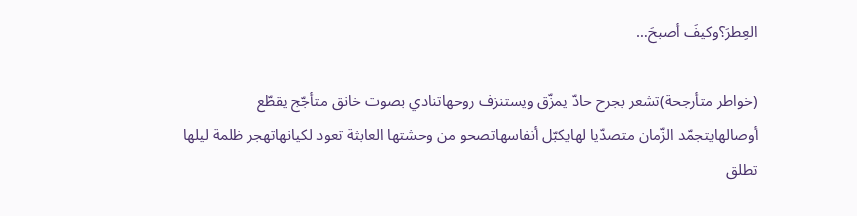العِطرَ؟وكيفَ أصبحَ…

(خواطر متأرجحة)تشعر بجرح حادّ يمزّق ويستنزف روحهاتنادي بصوت خانق متأجّج يقطّع أوصالهايتجمّد الزّمان متصدّيا لهايكبّل أنفاسهاتصحو من وحشتها العابثة تعود لكيانهاتهجر ظلمة ليلها تطلق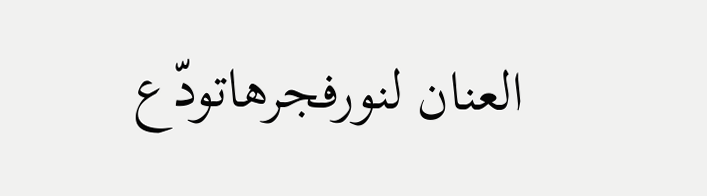العنان لنورفجرهاتودّع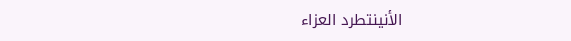الأنينتطرد العزاء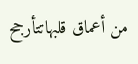من أعماق قلبهاتتأرجح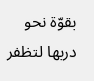بقوّة نحو دربها لتظفر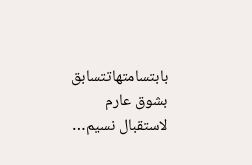بابتسامتهاتتسابق بشوق عارم لاستقبال نسيم…